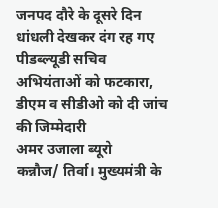जनपद दौरे के दूसरे दिन धांधली देखकर दंग रह गए पीडब्ल्यूडी सचिव
अभियंताओं को फटकारा, डीएम व सीडीओ को दी जांच की जिम्मेदारी
अमर उजाला ब्यूरो
कन्नौज/ तिर्वा। मुख्यमंत्री के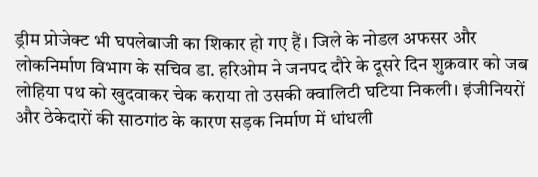ड्रीम प्रोजेक्ट भी घपलेबाजी का शिकार हो गए हैं। जिले के नोडल अफसर और लोकनिर्माण विभाग के सचिव डा. हरिओम ने जनपद दौरे के दूसरे दिन शुक्रवार को जब लोहिया पथ को खुदवाकर चेक कराया तो उसकी क्वालिटी घटिया निकली। इंजीनियरों और ठेकेदारों की साठगांठ के कारण सड़क निर्माण में धांधली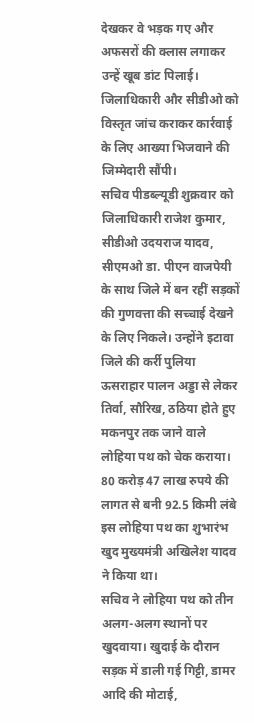देखकर वे भड़क गए और अफसरों की क्लास लगाकर उन्हें खूब डांट पिलाई। जिलाधिकारी और सीडीओ को विस्तृत जांच कराकर कार्रवाई के लिए आख्या भिजवाने की जिम्मेदारी सौंपी।
सचिव पीडब्ल्यूडी शुक्रवार को जिलाधिकारी राजेश कुमार, सीडीओ उदयराज यादव, सीएमओ डा. पीएन वाजपेयी के साथ जिले में बन रहीं सड़कों की गुणवत्ता की सच्चाई देखने के लिए निकले। उन्होंने इटावा जिले की कर्री पुलिया ऊसराहार पालन अड्डा से लेकर तिर्वा, सौरिख, ठठिया होते हुए मकनपुर तक जाने वाले लोहिया पथ को चेक कराया। 80 करोड़ 47 लाख रुपये की लागत से बनी 92.5 किमी लंबे इस लोहिया पथ का शुभारंभ खुद मुख्यमंत्री अखिलेश यादव ने किया था।
सचिव ने लोहिया पथ को तीन अलग-अलग स्थानों पर खुदवाया। खुदाई के दौरान सड़क में डाली गई गिट्टी, डामर आदि की मोटाई,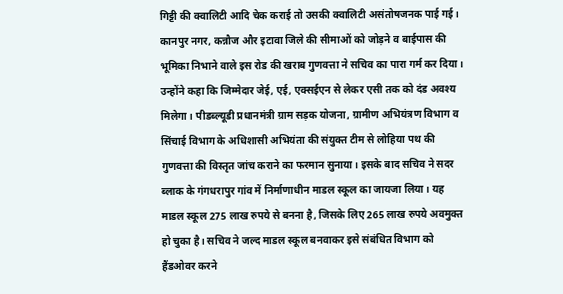गिट्टी की क्वालिटी आदि चेक कराई तो उसकी क्वालिटी असंतोषजनक पाई गई। कानपुर नगर, कन्नौज और इटावा जिले की सीमाओं को जोड़ने व बाईपास की भूमिका निभाने वाले इस रोड की खराब गुणवत्ता ने सचिव का पारा गर्म कर दिया। उन्होंने कहा कि जिम्मेदार जेई, एई, एक्सईएन से लेकर एसी तक को दंड अवश्य मिलेगा। पीडब्ल्यूडी प्रधानमंत्री ग्राम सड़क योजना, ग्रामीण अभियंत्रण विभाग व सिंचाई विभाग के अधिशासी अभियंता की संयुक्त टीम से लोहिया पथ की गुणवत्ता की विस्तृत जांच कराने का फरमान सुनाया। इसके बाद सचिव ने सदर ब्लाक के गंगधरापुर गांव में निर्माणाधीन माडल स्कूल का जायजा लिया। यह माडल स्कूल 275 लाख रुपये से बनना है, जिसके लिए 265 लाख रुपये अवमुक्त हो चुका है। सचिव ने जल्द माडल स्कूल बनवाकर इसे संबंधित विभाग को हैंडओवर करने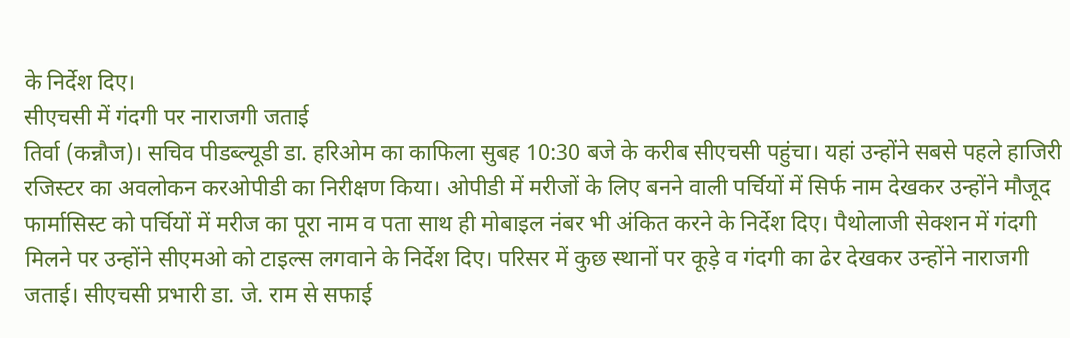के निर्देश दिए।
सीएचसी में गंदगी पर नाराजगी जताई
तिर्वा (कन्नौज)। सचिव पीडब्ल्यूडी डा. हरिओम का काफिला सुबह 10:30 बजे के करीब सीएचसी पहुंचा। यहां उन्होंने सबसे पहले हाजिरी रजिस्टर का अवलोकन करओपीडी का निरीक्षण किया। ओपीडी में मरीजों के लिए बनने वाली पर्चियों में सिर्फ नाम देखकर उन्होंने मौजूद फार्मासिस्ट को पर्चियों में मरीज का पूरा नाम व पता साथ ही मोबाइल नंबर भी अंकित करने के निर्देश दिए। पैथोलाजी सेक्शन में गंदगी मिलने पर उन्होंने सीएमओ को टाइल्स लगवाने के निर्देश दिए। परिसर में कुछ स्थानों पर कूड़े व गंदगी का ढेर देखकर उन्होंने नाराजगी जताई। सीएचसी प्रभारी डा. जे. राम से सफाई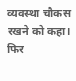व्यवस्था चौकस रखने को कहा।
फिर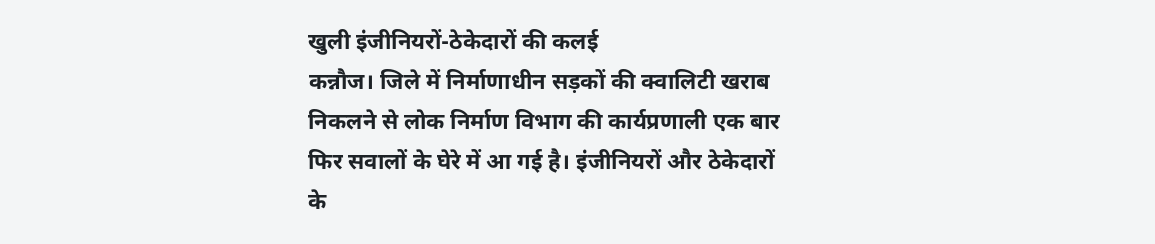खुली इंजीनियरों-ठेकेदारों की कलई
कन्नौज। जिले में निर्माणाधीन सड़कों की क्वालिटी खराब निकलने से लोक निर्माण विभाग की कार्यप्रणाली एक बार फिर सवालों के घेरे में आ गई है। इंजीनियरों और ठेकेदारों के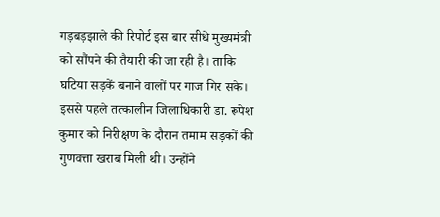गड़बड़झाले की रिपोर्ट इस बार सीधे मुख्यमंत्री को सौंपने की तैयारी की जा रही है। ताकि घटिया सड़कें बनाने वालों पर गाज गिर सके।
इससे पहले तत्कालीन जिलाधिकारी डा. रूपेश कुमार को निरीक्षण के दौरान तमाम सड़कों की गुणवत्ता खराब मिली थी। उन्होंने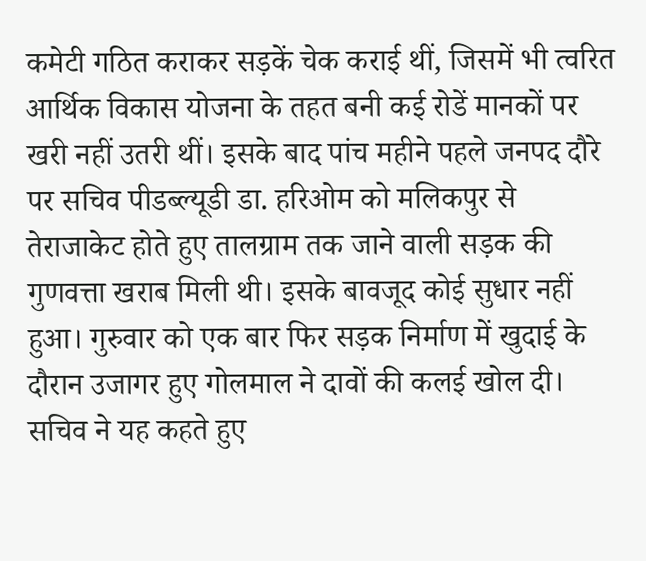कमेटी गठित कराकर सड़कें चेक कराई थीं, जिसमें भी त्वरित आर्थिक विकास योजना के तहत बनी कई रोडें मानकों पर खरी नहीं उतरी थीं। इसके बाद पांच महीने पहले जनपद दौरे पर सचिव पीडब्ल्यूडी डा. हरिओम को मलिकपुर से तेराजाकेट होते हुए तालग्राम तक जाने वाली सड़क की गुणवत्ता खराब मिली थी। इसके बावजूद कोई सुधार नहीं हुआ। गुरुवार को एक बार फिर सड़क निर्माण में खुदाई के दौरान उजागर हुए गोलमाल ने दावों की कलई खोल दी। सचिव ने यह कहते हुए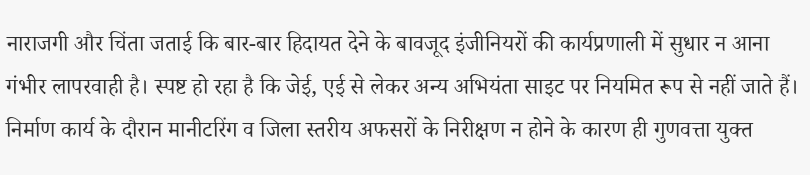नाराजगी और चिंता जताई कि बार-बार हिदायत देने के बावजूद इंजीनियरों की कार्यप्रणाली में सुधार न आना गंभीर लापरवाही है। स्पष्ट हो रहा है कि जेई, एई से लेकर अन्य अभियंता साइट पर नियमित रूप से नहीं जाते हैं। निर्माण कार्य के दौरान मानीटरिंग व जिला स्तरीय अफसरों के निरीक्षण न होने के कारण ही गुणवत्ता युक्त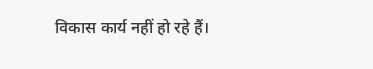विकास कार्य नहीं हो रहे हैं।